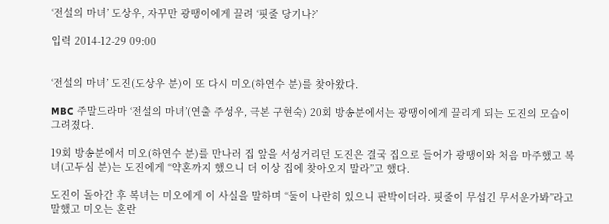‘전설의 마녀’ 도상우, 자꾸만 광땡이에게 끌려 ‘핏줄 당기나?’

입력 2014-12-29 09:00


‘전설의 마녀’ 도진(도상우 분)이 또 다시 미오(하연수 분)를 찾아왔다.

MBC 주말드라마 ‘전설의 마녀’(연출 주성우, 극본 구현숙) 20회 방송분에서는 광땡이에게 끌리게 되는 도진의 모습이 그려졌다.

19회 방송분에서 미오(하연수 분)를 만나러 집 앞을 서성거리던 도진은 결국 집으로 들어가 광땡이와 처음 마주했고 복녀(고두심 분)는 도진에게 “약혼까지 했으니 더 이상 집에 찾아오지 말라”고 했다.

도진이 돌아간 후 복녀는 미오에게 이 사실을 말하며 “둘이 나란히 있으니 판박이더라. 핏줄이 무섭긴 무서운가봐”라고 말했고 미오는 혼란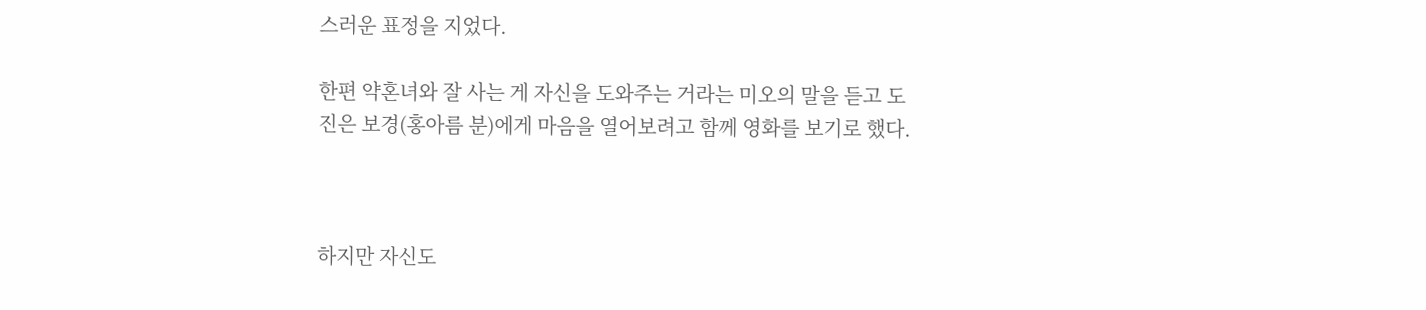스러운 표정을 지었다.

한편 약혼녀와 잘 사는 게 자신을 도와주는 거라는 미오의 말을 듣고 도진은 보경(홍아름 분)에게 마음을 열어보려고 함께 영화를 보기로 했다.



하지만 자신도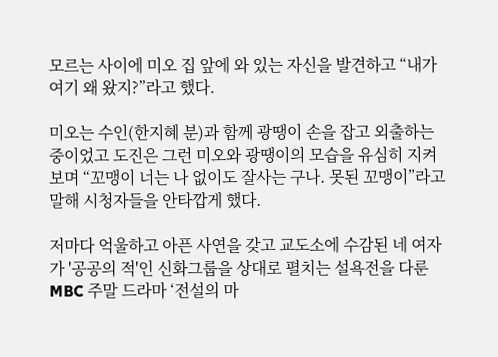모르는 사이에 미오 집 앞에 와 있는 자신을 발견하고 “내가 여기 왜 왔지?”라고 했다.

미오는 수인(한지혜 분)과 함께 광땡이 손을 잡고 외출하는 중이었고 도진은 그런 미오와 광땡이의 모습을 유심히 지켜보며 “꼬맹이 너는 나 없이도 잘사는 구나. 못된 꼬맹이”라고 말해 시청자들을 안타깝게 했다.

저마다 억울하고 아픈 사연을 갖고 교도소에 수감된 네 여자가 '공공의 적'인 신화그룹을 상대로 펼치는 설욕전을 다룬 MBC 주말 드라마 ‘전설의 마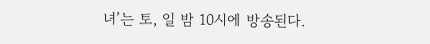녀’는 토, 일 밤 10시에 방송된다.